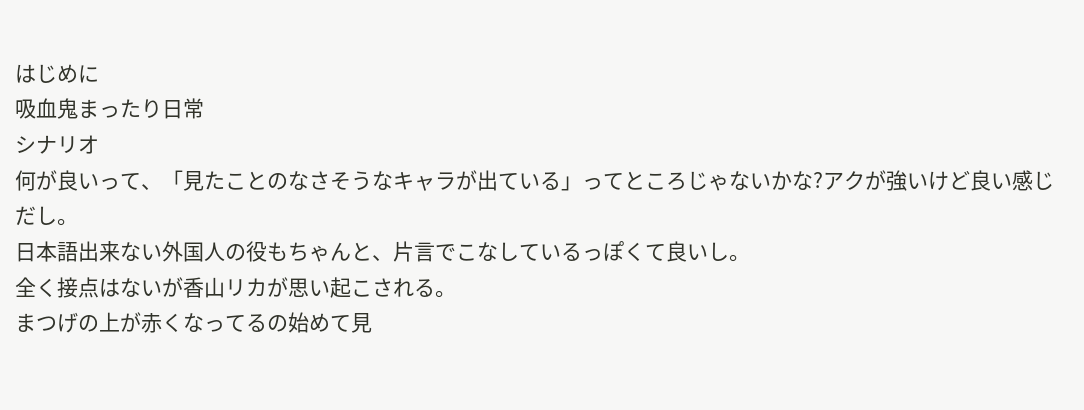はじめに
吸血鬼まったり日常
シナリオ
何が良いって、「見たことのなさそうなキャラが出ている」ってところじゃないかな?アクが強いけど良い感じだし。
日本語出来ない外国人の役もちゃんと、片言でこなしているっぽくて良いし。
全く接点はないが香山リカが思い起こされる。
まつげの上が赤くなってるの始めて見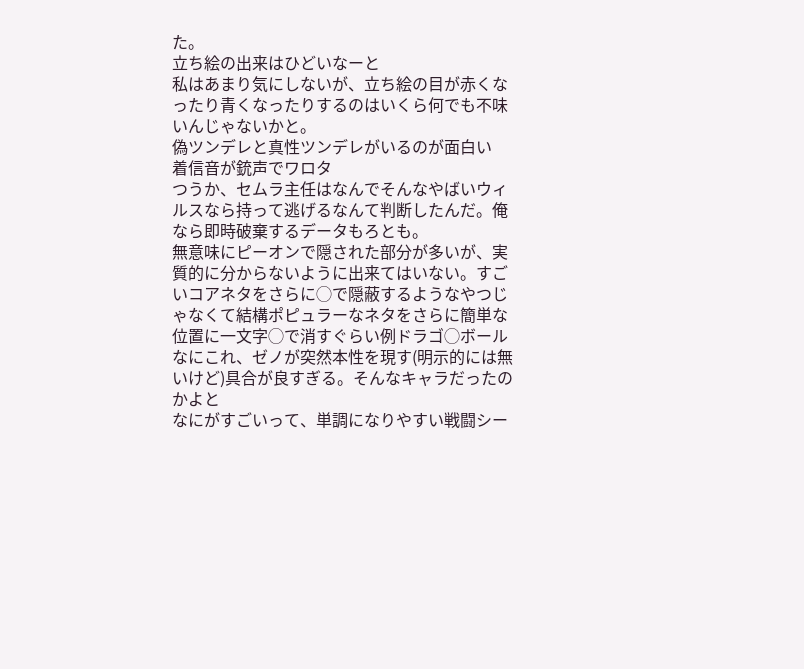た。
立ち絵の出来はひどいなーと
私はあまり気にしないが、立ち絵の目が赤くなったり青くなったりするのはいくら何でも不味いんじゃないかと。
偽ツンデレと真性ツンデレがいるのが面白い
着信音が銃声でワロタ
つうか、セムラ主任はなんでそんなやばいウィルスなら持って逃げるなんて判断したんだ。俺なら即時破棄するデータもろとも。
無意味にピーオンで隠された部分が多いが、実質的に分からないように出来てはいない。すごいコアネタをさらに◯で隠蔽するようなやつじゃなくて結構ポピュラーなネタをさらに簡単な位置に一文字◯で消すぐらい例ドラゴ◯ボール
なにこれ、ゼノが突然本性を現す(明示的には無いけど)具合が良すぎる。そんなキャラだったのかよと
なにがすごいって、単調になりやすい戦闘シー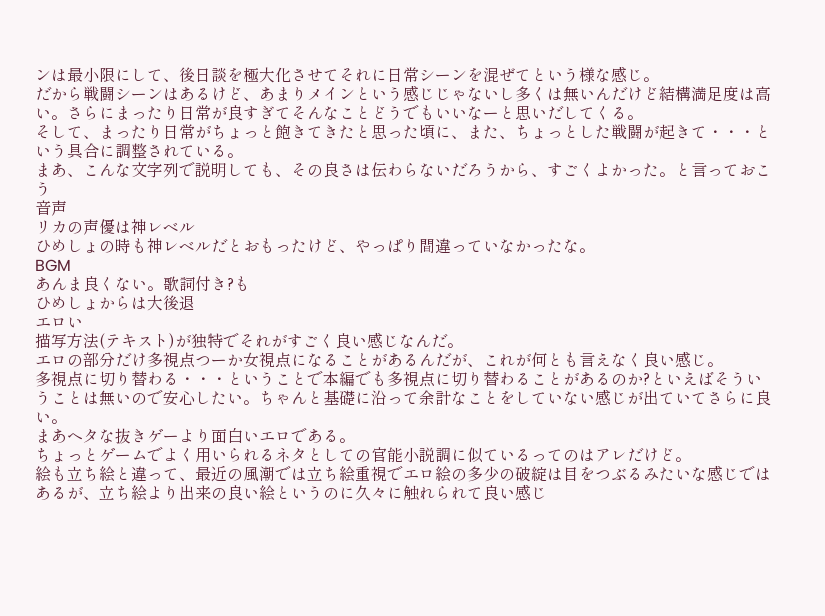ンは最小限にして、後日談を極大化させてそれに日常シーンを混ぜてという様な感じ。
だから戦闘シーンはあるけど、あまりメインという感じじゃないし多くは無いんだけど結構満足度は高い。さらにまったり日常が良すぎてそんなことどうでもいいなーと思いだしてくる。
そして、まったり日常がちょっと飽きてきたと思った頃に、また、ちょっとした戦闘が起きて・・・という具合に調整されている。
まあ、こんな文字列で説明しても、その良さは伝わらないだろうから、すごくよかった。と言っておこう
音声
リカの声優は神レベル
ひめしょの時も神レベルだとおもったけど、やっぱり間違っていなかったな。
BGM
あんま良くない。歌詞付き?も
ひめしょからは大後退
エロい
描写方法(テキスト)が独特でそれがすごく良い感じなんだ。
エロの部分だけ多視点つーか女視点になることがあるんだが、これが何とも言えなく良い感じ。
多視点に切り替わる・・・ということで本編でも多視点に切り替わることがあるのか?といえばそういうことは無いので安心したい。ちゃんと基礎に沿って余計なことをしていない感じが出ていてさらに良い。
まあヘタな抜きゲーより面白いエロである。
ちょっとゲームでよく用いられるネタとしての官能小説調に似ているってのはアレだけど。
絵も立ち絵と違って、最近の風潮では立ち絵重視でエロ絵の多少の破綻は目をつぶるみたいな感じではあるが、立ち絵より出来の良い絵というのに久々に触れられて良い感じ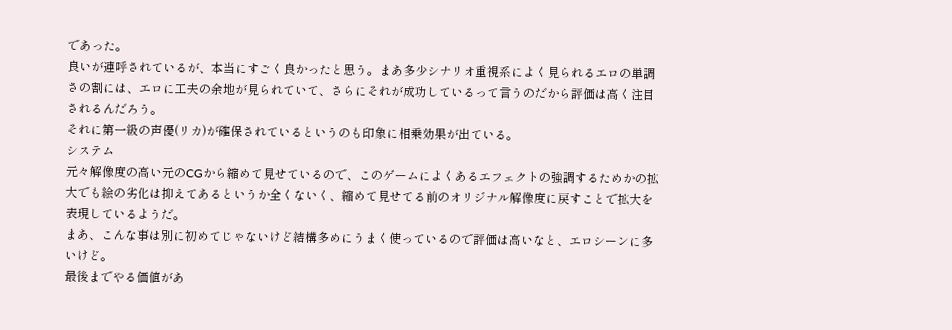であった。
良いが連呼されているが、本当にすごく良かったと思う。まあ多少シナリオ重視系によく見られるエロの単調さの割には、エロに工夫の余地が見られていて、さらにそれが成功しているって言うのだから評価は高く注目されるんだろう。
それに第一級の声優(リカ)が確保されているというのも印象に相乗効果が出ている。
システム
元々解像度の高い元のCGから縮めて見せているので、このゲームによくあるエフェクトの強調するためかの拡大でも絵の劣化は抑えてあるというか全くないく、縮めて見せてる前のオリジナル解像度に戻すことで拡大を表現しているようだ。
まあ、こんな事は別に初めてじゃないけど結構多めにうまく使っているので評価は高いなと、エロシーンに多いけど。
最後までやる価値があ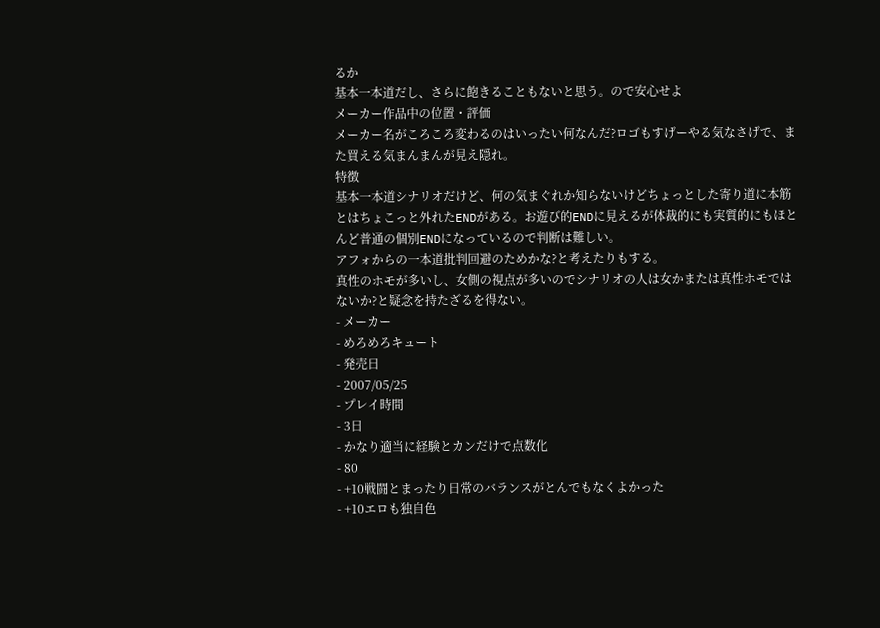るか
基本一本道だし、さらに飽きることもないと思う。ので安心せよ
メーカー作品中の位置・評価
メーカー名がころころ変わるのはいったい何なんだ?ロゴもすげーやる気なさげで、また買える気まんまんが見え隠れ。
特徴
基本一本道シナリオだけど、何の気まぐれか知らないけどちょっとした寄り道に本筋とはちょこっと外れたENDがある。お遊び的ENDに見えるが体裁的にも実質的にもほとんど普通の個別ENDになっているので判断は難しい。
アフォからの一本道批判回避のためかな?と考えたりもする。
真性のホモが多いし、女側の視点が多いのでシナリオの人は女かまたは真性ホモではないか?と疑念を持たざるを得ない。
- メーカー
- めろめろキュート
- 発売日
- 2007/05/25
- プレイ時間
- 3日
- かなり適当に経験とカンだけで点数化
- 80
- +10戦闘とまったり日常のバランスがとんでもなくよかった
- +10エロも独自色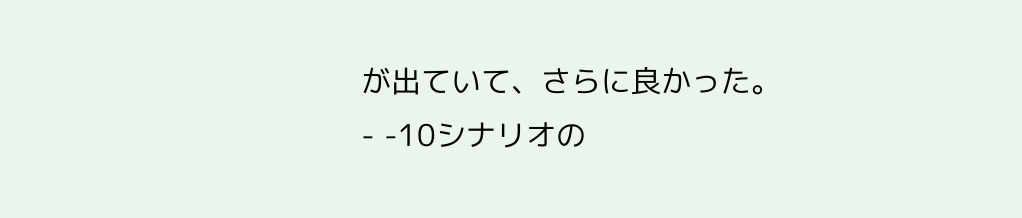が出ていて、さらに良かった。
- -10シナリオの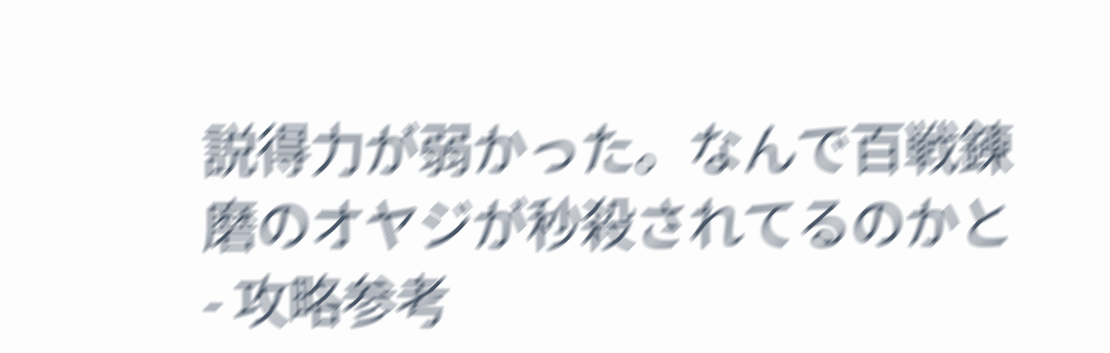説得力が弱かった。なんで百戦錬磨のオヤジが秒殺されてるのかと
- 攻略参考